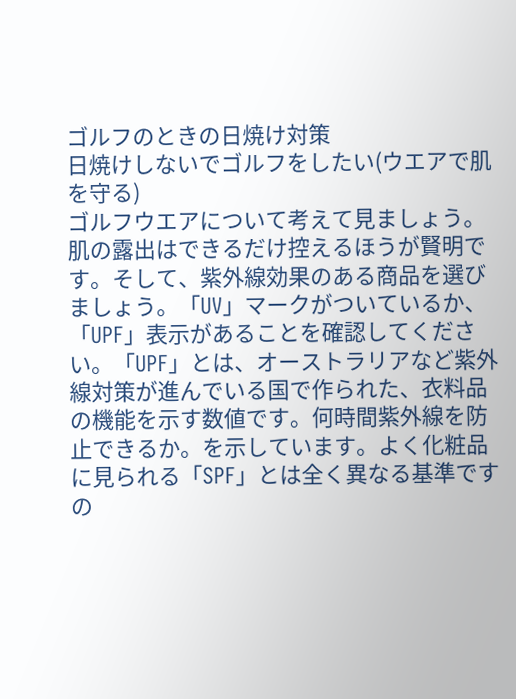ゴルフのときの日焼け対策
日焼けしないでゴルフをしたい(ウエアで肌を守る)
ゴルフウエアについて考えて見ましょう。肌の露出はできるだけ控えるほうが賢明です。そして、紫外線効果のある商品を選びましょう。「UV」マークがついているか、「UPF」表示があることを確認してください。「UPF」とは、オーストラリアなど紫外線対策が進んでいる国で作られた、衣料品の機能を示す数値です。何時間紫外線を防止できるか。を示しています。よく化粧品に見られる「SPF」とは全く異なる基準ですの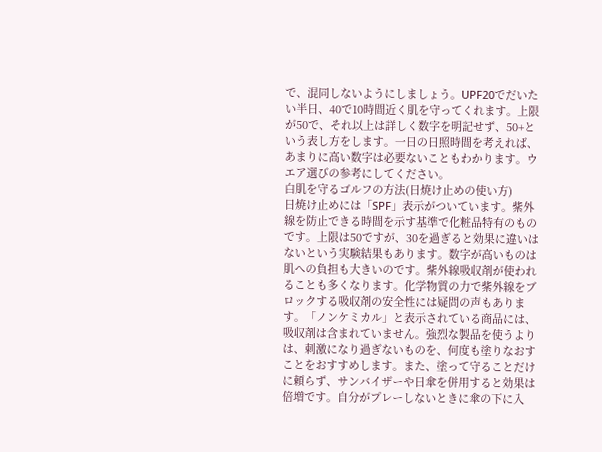で、混同しないようにしましょう。UPF20でだいたい半日、40で10時間近く肌を守ってくれます。上限が50で、それ以上は詳しく数字を明記せず、50+という表し方をします。一日の日照時間を考えれば、あまりに高い数字は必要ないこともわかります。ウエア選びの参考にしてください。
白肌を守るゴルフの方法(日焼け止めの使い方)
日焼け止めには「SPF」表示がついています。紫外線を防止できる時間を示す基準で化粧品特有のものです。上限は50ですが、30を過ぎると効果に違いはないという実験結果もあります。数字が高いものは肌への負担も大きいのです。紫外線吸収剤が使われることも多くなります。化学物質の力で紫外線をブロックする吸収剤の安全性には疑問の声もあります。「ノンケミカル」と表示されている商品には、吸収剤は含まれていません。強烈な製品を使うよりは、刺激になり過ぎないものを、何度も塗りなおすことをおすすめします。また、塗って守ることだけに頼らず、サンバイザーや日傘を併用すると効果は倍増です。自分がプレーしないときに傘の下に入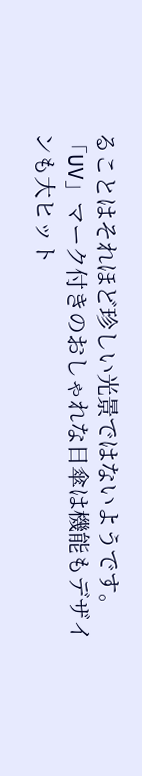ることはそれほど珍しい光景ではないようです。「UV」マーク付きのおしゃれな日傘は機能もデザインも大ヒット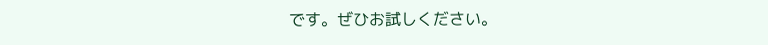です。ぜひお試しください。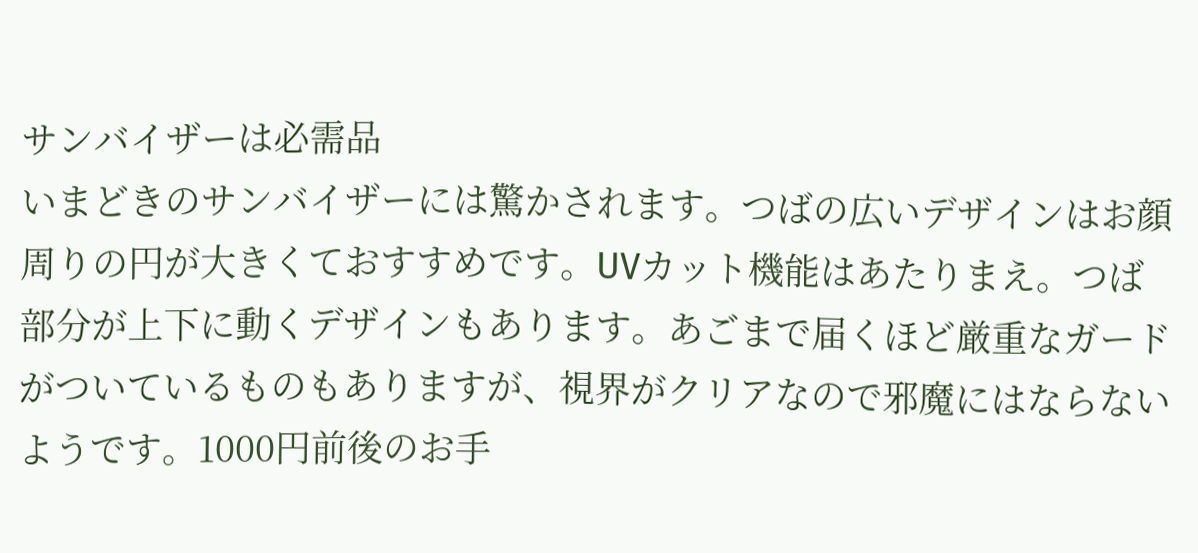サンバイザーは必需品
いまどきのサンバイザーには驚かされます。つばの広いデザインはお顔周りの円が大きくておすすめです。UVカット機能はあたりまえ。つば部分が上下に動くデザインもあります。あごまで届くほど厳重なガードがついているものもありますが、視界がクリアなので邪魔にはならないようです。1000円前後のお手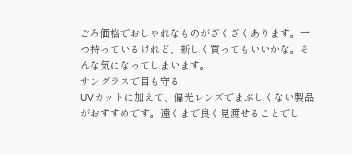ごろ価格でおしゃれなものがざくざくあります。一つ持っているけれど、新しく買ってもいいかな。そんな気になってしまいます。
サングラスで目も守る
UVカットに加えて、偏光レンズでまぶしくない製品がおすすめです。遠くまで良く見渡せることでし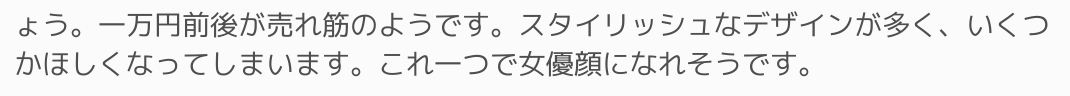ょう。一万円前後が売れ筋のようです。スタイリッシュなデザインが多く、いくつかほしくなってしまいます。これ一つで女優顔になれそうです。